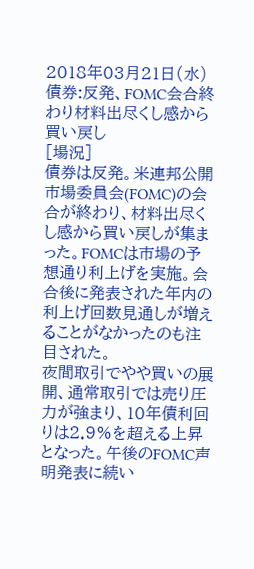2018年03月21日(水)
債券:反発、FOMC会合終わり材料出尽くし感から買い戻し
[場況]
債券は反発。米連邦公開市場委員会(FOMC)の会合が終わり、材料出尽くし感から買い戻しが集まった。FOMCは市場の予想通り利上げを実施。会合後に発表された年内の利上げ回数見通しが増えることがなかったのも注目された。
夜間取引でやや買いの展開、通常取引では売り圧力が強まり、10年債利回りは2.9%を超える上昇となった。午後のFOMC声明発表に続い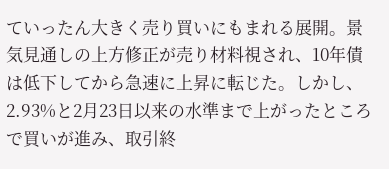ていったん大きく売り買いにもまれる展開。景気見通しの上方修正が売り材料視され、10年債は低下してから急速に上昇に転じた。しかし、2.93%と2月23日以来の水準まで上がったところで買いが進み、取引終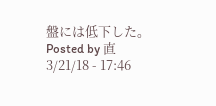盤には低下した。
Posted by 直 3/21/18 - 17:46